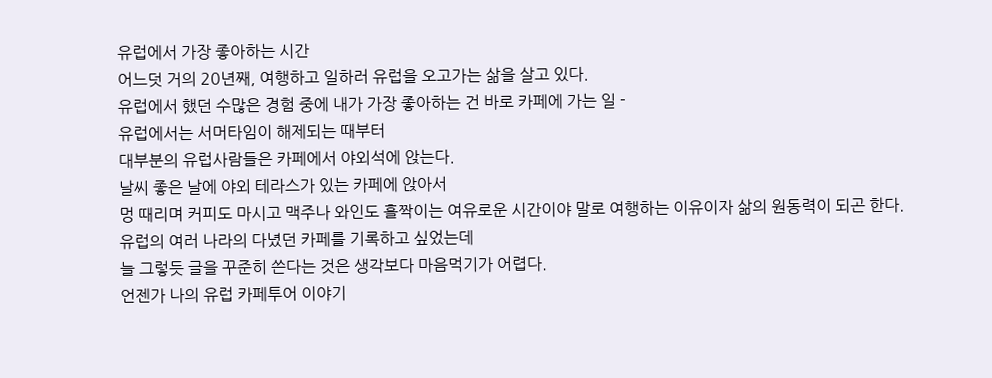유럽에서 가장 좋아하는 시간
어느덧 거의 20년째, 여행하고 일하러 유럽을 오고가는 삶을 살고 있다.
유럽에서 했던 수많은 경험 중에 내가 가장 좋아하는 건 바로 카페에 가는 일 -
유럽에서는 서머타임이 해제되는 때부터
대부분의 유럽사람들은 카페에서 야외석에 앉는다.
날씨 좋은 날에 야외 테라스가 있는 카페에 앉아서
멍 때리며 커피도 마시고 맥주나 와인도 홀짝이는 여유로운 시간이야 말로 여행하는 이유이자 삶의 원동력이 되곤 한다.
유럽의 여러 나라의 다녔던 카페를 기록하고 싶었는데
늘 그렇듯 글을 꾸준히 쓴다는 것은 생각보다 마음먹기가 어렵다.
언젠가 나의 유럽 카페투어 이야기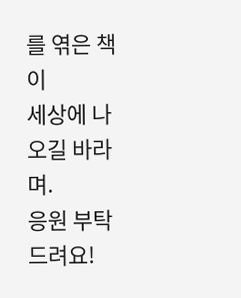를 엮은 책이
세상에 나오길 바라며.
응원 부탁드려요!